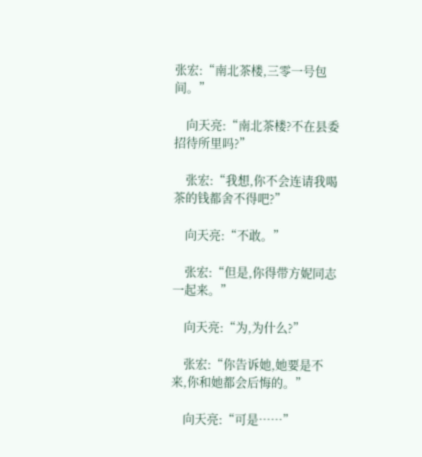张宏:“南北茶楼,三零一号包间。”

    向天亮:“南北茶楼?不在县委招待所里吗?”

    张宏:“我想,你不会连请我喝茶的钱都舍不得吧?”

    向天亮:“不敢。”

    张宏:“但是,你得带方妮同志一起来。”

    向天亮:“为,为什么?”

    张宏:“你告诉她,她要是不来,你和她都会后悔的。”

    向天亮:“可是……”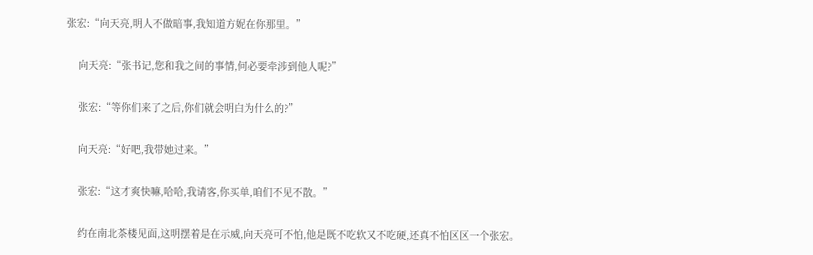张宏:“向天亮,明人不做暗事,我知道方妮在你那里。”

    向天亮:“张书记,您和我之间的事情,何必要牵涉到他人呢?”

    张宏:“等你们来了之后,你们就会明白为什么的?”

    向天亮:“好吧,我带她过来。”

    张宏:“这才爽快嘛,哈哈,我请客,你买单,咱们不见不散。”

    约在南北茶楼见面,这明摆着是在示威,向天亮可不怕,他是既不吃软又不吃硬,还真不怕区区一个张宏。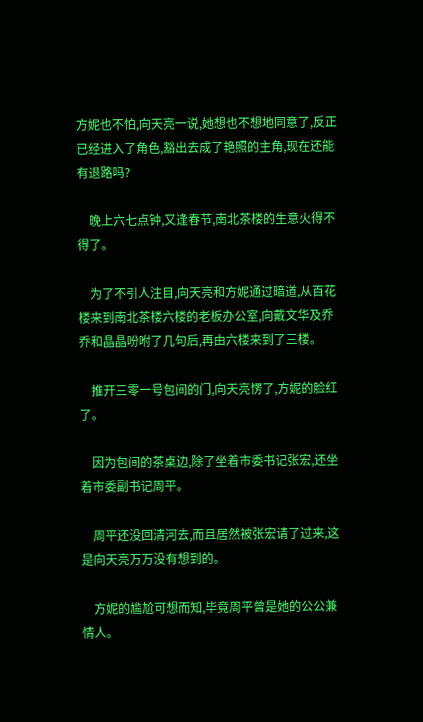方妮也不怕,向天亮一说,她想也不想地同意了,反正已经进入了角色,豁出去成了艳照的主角,现在还能有退路吗?

    晚上六七点钟,又逢春节,南北茶楼的生意火得不得了。

    为了不引人注目,向天亮和方妮通过暗道,从百花楼来到南北茶楼六楼的老板办公室,向戴文华及乔乔和晶晶吩咐了几句后,再由六楼来到了三楼。

    推开三零一号包间的门,向天亮愣了,方妮的脸红了。

    因为包间的茶桌边,除了坐着市委书记张宏,还坐着市委副书记周平。

    周平还没回清河去,而且居然被张宏请了过来,这是向天亮万万没有想到的。

    方妮的尴尬可想而知,毕竟周平曾是她的公公兼情人。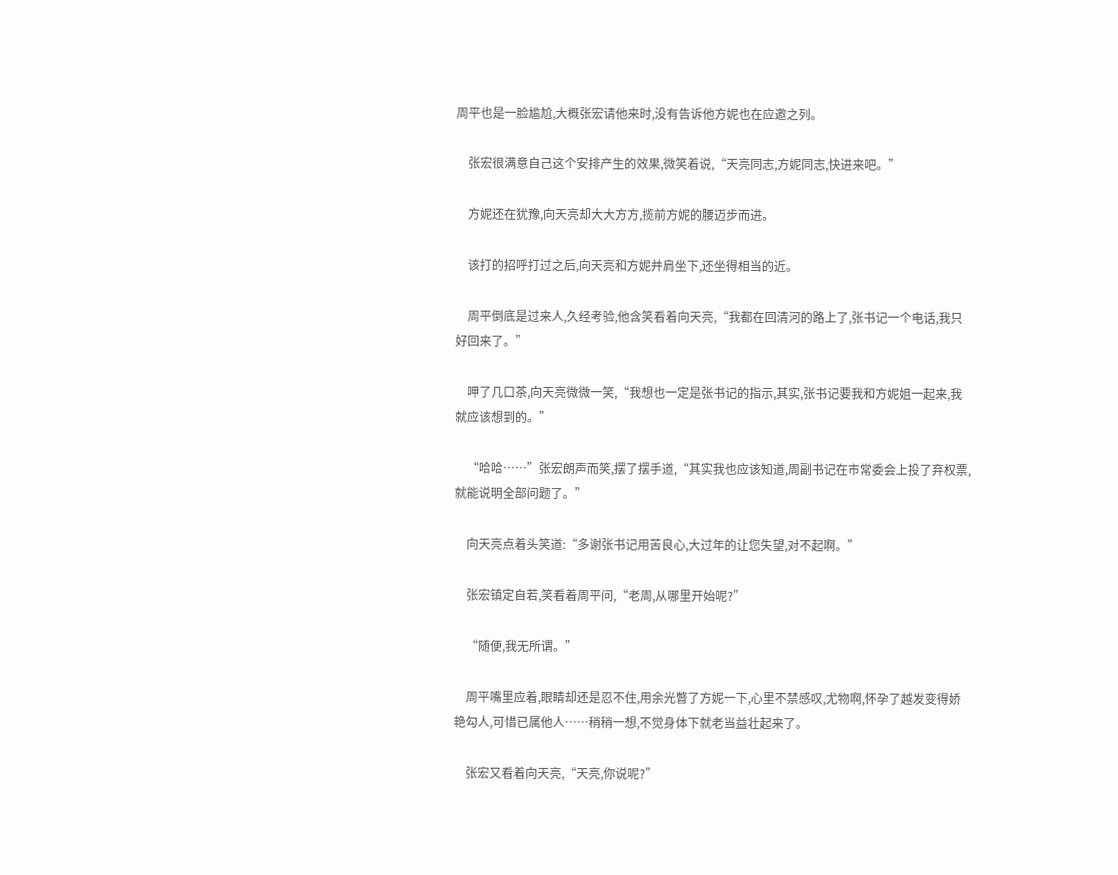周平也是一脸尴尬,大概张宏请他来时,没有告诉他方妮也在应邀之列。

    张宏很满意自己这个安排产生的效果,微笑着说,“天亮同志,方妮同志,快进来吧。”

    方妮还在犹豫,向天亮却大大方方,揽前方妮的腰迈步而进。

    该打的招呼打过之后,向天亮和方妮并肩坐下,还坐得相当的近。

    周平倒底是过来人,久经考验,他含笑看着向天亮,“我都在回清河的路上了,张书记一个电话,我只好回来了。”

    呷了几口茶,向天亮微微一笑,“我想也一定是张书记的指示,其实,张书记要我和方妮姐一起来,我就应该想到的。”

    “哈哈……”张宏朗声而笑,摆了摆手道,“其实我也应该知道,周副书记在市常委会上投了弃权票,就能说明全部问题了。”

    向天亮点着头笑道:“多谢张书记用苦良心,大过年的让您失望,对不起啊。”

    张宏镇定自若,笑看着周平问,“老周,从哪里开始呢?”

    “随便,我无所谓。”

    周平嘴里应着,眼睛却还是忍不住,用余光瞥了方妮一下,心里不禁感叹,尤物啊,怀孕了越发变得娇艳勾人,可惜已属他人……稍稍一想,不觉身体下就老当益壮起来了。

    张宏又看着向天亮,“天亮,你说呢?”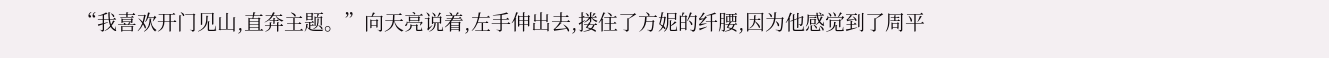“我喜欢开门见山,直奔主题。”向天亮说着,左手伸出去,搂住了方妮的纤腰,因为他感觉到了周平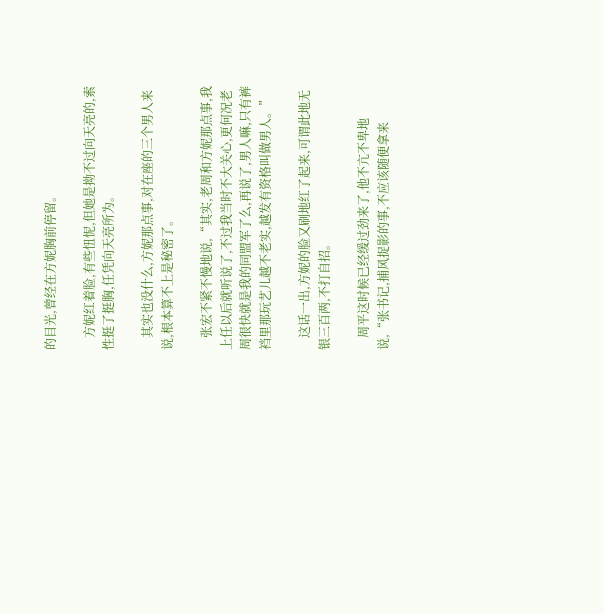的目光,曾经在方妮胸前停留。

    方妮红着脸,有些忸怩,但她是拗不过向天亮的,索性挺了挺胸,任凭向天亮所为。

    其实也没什么,方妮那点事,对在座的三个男人来说,根本算不上是秘密了。

    张宏不紧不慢地说,“其实,老周和方妮那点事,我上任以后就听说了,不过我当时不大关心,更何况老周很快就是我的同盟军了么,再说了,男人嘛,只有裤裆里那玩艺儿越不老实,越发有资格叫做男人。”

    这话一出,方妮的脸又刷地红了起来,可谓此地无银三百两,不打自招。

    周平这时候已经缓过劲来了,他不亢不卑地说,“张书记,捕风捉影的事,不应该随便拿来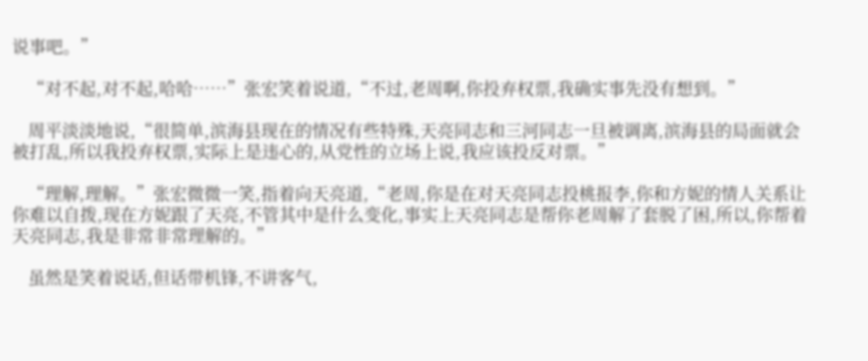说事吧。”

    “对不起,对不起,哈哈……”张宏笑着说道,“不过,老周啊,你投弃权票,我确实事先没有想到。”

    周平淡淡地说,“很简单,滨海县现在的情况有些特殊,天亮同志和三河同志一旦被调离,滨海县的局面就会被打乱,所以我投弃权票,实际上是违心的,从党性的立场上说,我应该投反对票。”

    “理解,理解。”张宏微微一笑,指着向天亮道,“老周,你是在对天亮同志投桃报李,你和方妮的情人关系让你难以自拨,现在方妮跟了天亮,不管其中是什么变化,事实上天亮同志是帮你老周解了套脱了困,所以,你帮着天亮同志,我是非常非常理解的。”

    虽然是笑着说话,但话带机锋,不讲客气,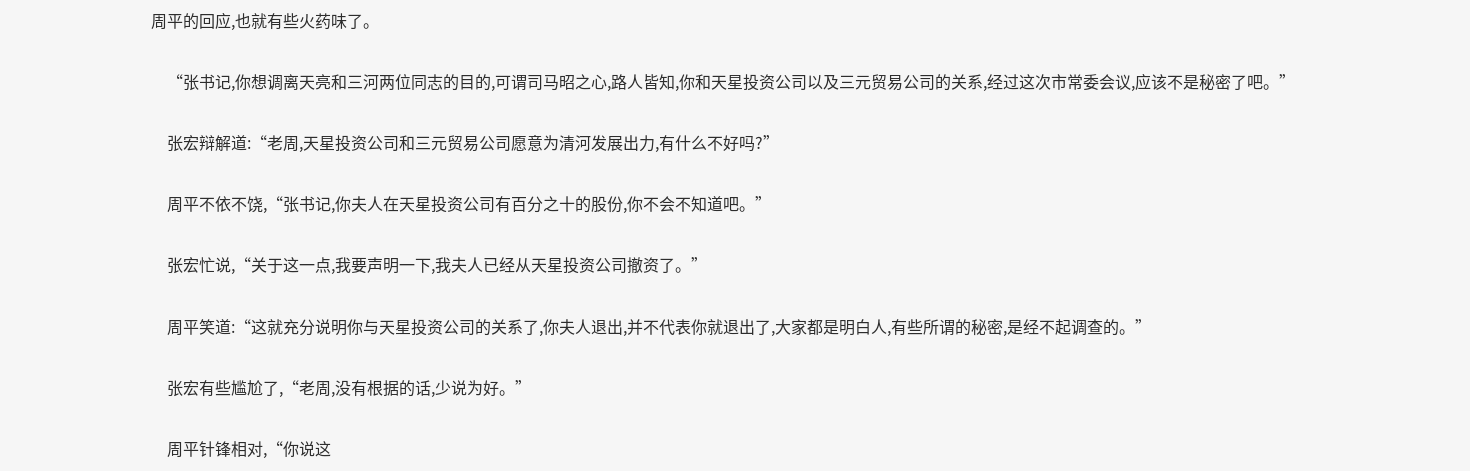周平的回应,也就有些火药味了。

    “张书记,你想调离天亮和三河两位同志的目的,可谓司马昭之心,路人皆知,你和天星投资公司以及三元贸易公司的关系,经过这次市常委会议,应该不是秘密了吧。”

    张宏辩解道:“老周,天星投资公司和三元贸易公司愿意为清河发展出力,有什么不好吗?”

    周平不依不饶,“张书记,你夫人在天星投资公司有百分之十的股份,你不会不知道吧。”

    张宏忙说,“关于这一点,我要声明一下,我夫人已经从天星投资公司撤资了。”

    周平笑道:“这就充分说明你与天星投资公司的关系了,你夫人退出,并不代表你就退出了,大家都是明白人,有些所谓的秘密,是经不起调查的。”

    张宏有些尴尬了,“老周,没有根据的话,少说为好。”

    周平针锋相对,“你说这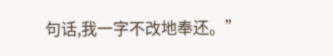句话,我一字不改地奉还。”